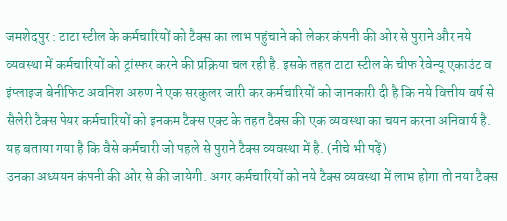जमशेदपुर : टाटा स्टील के कर्मचारियों को टैक्स का लाभ पहुंचाने को लेकर कंपनी की ओर से पुराने और नये व्यवस्था में कर्मचारियों को ट्रांस्फर करने की प्रक्रिया चल रही है. इसके तहत टाटा स्टील के चीफ रेवेन्यू एकाउंट व इंप्लाइज बेनीफिट अवनिश अरुण ने एक सरकुलर जारी कर कर्मचारियों को जानकारी दी है कि नये वित्तीय वर्ष से सैलेरी टैक्स पेयर कर्मचारियों को इनकम टैक्स एक्ट के तहत टैक्स की एक व्यवस्था का चयन करना अनिवार्य है. यह बताया गया है कि वैसे कर्मचारी जो पहले से पुराने टैक्स व्यवस्था में है. (नीचे भी पढ़ें)
उनका अध्ययन कंपनी की ओर से की जायेगी. अगर कर्मचारियों को नये टैक्स व्यवस्था में लाभ होगा तो नया टैक्स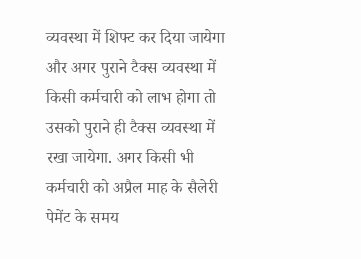व्यवस्था में शिफ्ट कर दिया जायेगा और अगर पुराने टैक्स व्यवस्था में किसी कर्मचारी को लाभ होगा तो उसको पुराने ही टैक्स व्यवस्था में रखा जायेगा. अगर किसी भी कर्मचारी को अप्रैल माह के सैलेरी पेमेंट के समय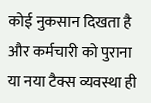कोई नुकसान दिखता है और कर्मचारी को पुराना या नया टैक्स व्यवस्था ही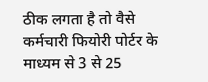ठीक लगता है तो वैसे कर्मचारी फियोरी पोर्टर के माध्यम से 3 से 25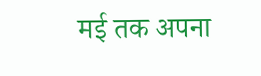मई तक अपना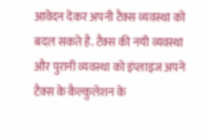आवेदन देकर अपनी टैक्स व्यवस्था को बदल सकते है. टैक्स की नयी व्यवस्था और पुरानी व्यवस्था को इंप्लाइज अपने टैक्स के कैल्कुलेशन के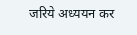जरिये अध्ययन कर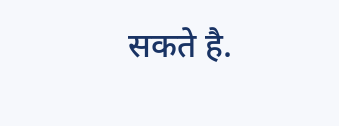सकते है.